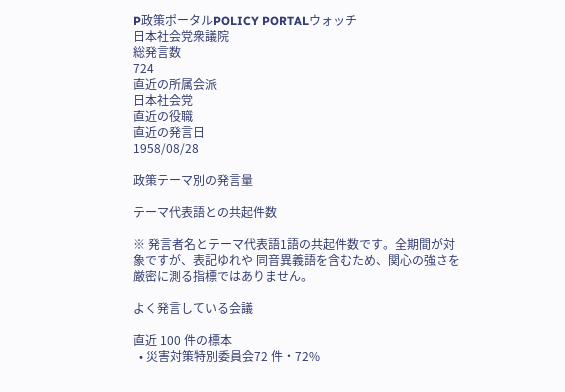P政策ポータルPOLICY PORTALウォッチ
日本社会党衆議院
総発言数
724
直近の所属会派
日本社会党
直近の役職
直近の発言日
1958/08/28

政策テーマ別の発言量

テーマ代表語との共起件数

※ 発言者名とテーマ代表語1語の共起件数です。全期間が対象ですが、表記ゆれや 同音異義語を含むため、関心の強さを厳密に測る指標ではありません。

よく発言している会議

直近 100 件の標本
  • 災害対策特別委員会72 件・72%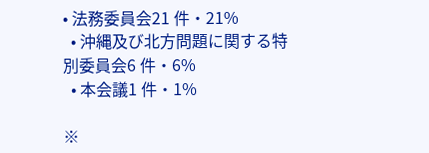• 法務委員会21 件・21%
  • 沖縄及び北方問題に関する特別委員会6 件・6%
  • 本会議1 件・1%

※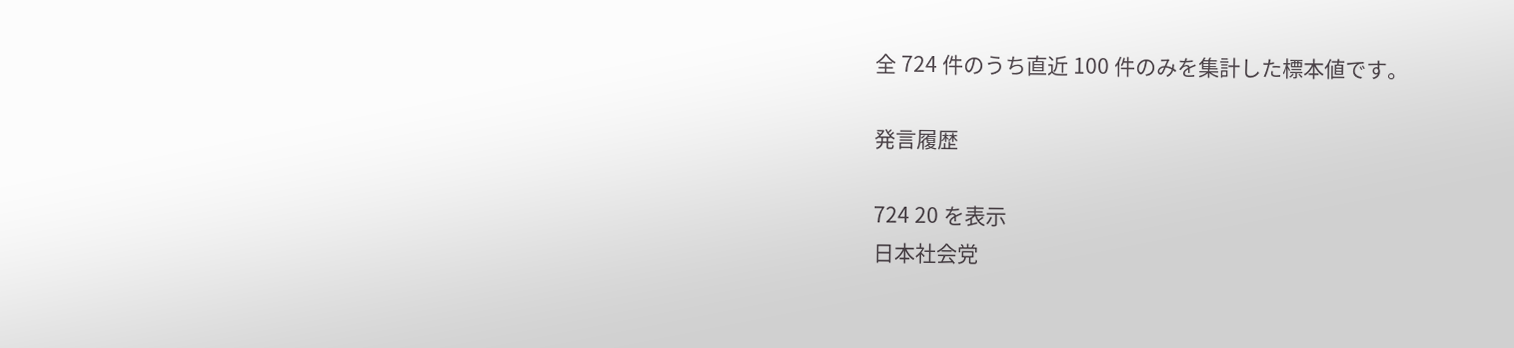全 724 件のうち直近 100 件のみを集計した標本値です。

発言履歴

724 20 を表示
日本社会党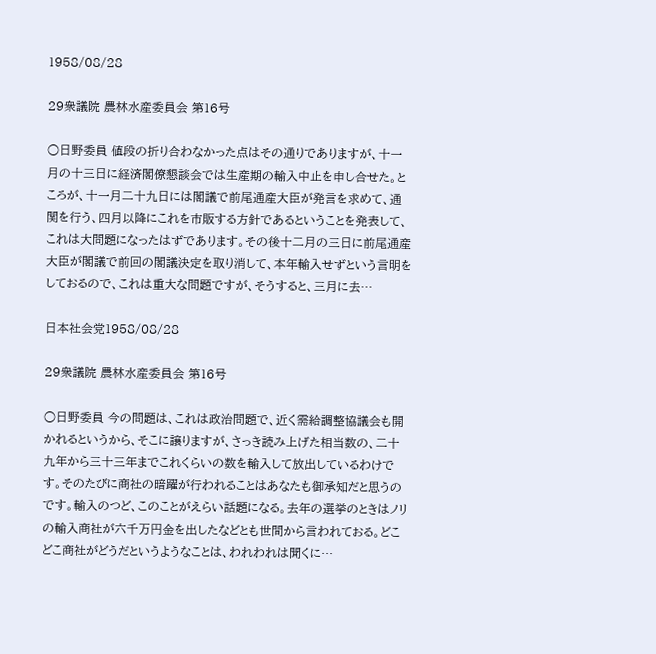1958/08/28

29衆議院 農林水産委員会 第16号

○日野委員 値段の折り合わなかった点はその通りでありますが、十一月の十三日に経済閣僚懇談会では生産期の輸入中止を申し合せた。ところが、十一月二十九日には閣議で前尾通産大臣が発言を求めて、通関を行う、四月以降にこれを市販する方針であるということを発表して、これは大問題になったはずであります。その後十二月の三日に前尾通産大臣が閣議で前回の閣議決定を取り消して、本年輸入せずという言明をしておるので、これは重大な問題ですが、そうすると、三月に去…

日本社会党1958/08/28

29衆議院 農林水産委員会 第16号

○日野委員 今の問題は、これは政治問題で、近く需給調整協議会も開かれるというから、そこに譲りますが、さっき読み上げた相当数の、二十九年から三十三年までこれくらいの数を輸入して放出しているわけです。そのたびに商社の暗躍が行われることはあなたも御承知だと思うのです。輸入のつど、このことがえらい話題になる。去年の選挙のときはノリの輸入商社が六千万円金を出したなどとも世間から言われておる。どこどこ商社がどうだというようなことは、われわれは聞くに…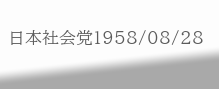日本社会党1958/08/28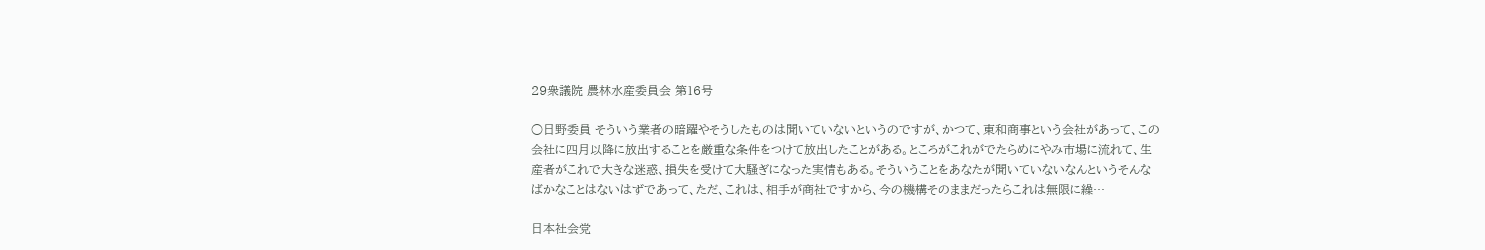29衆議院 農林水産委員会 第16号

○日野委員 そういう業者の暗躍やそうしたものは聞いていないというのですが、かつて、東和商事という会社があって、この会社に四月以降に放出することを厳重な条件をつけて放出したことがある。ところがこれがでたらめにやみ市場に流れて、生産者がこれで大きな迷惑、損失を受けて大騒ぎになった実情もある。そういうことをあなたが聞いていないなんというそんなばかなことはないはずであって、ただ、これは、相手が商社ですから、今の機構そのままだったらこれは無限に繰…

日本社会党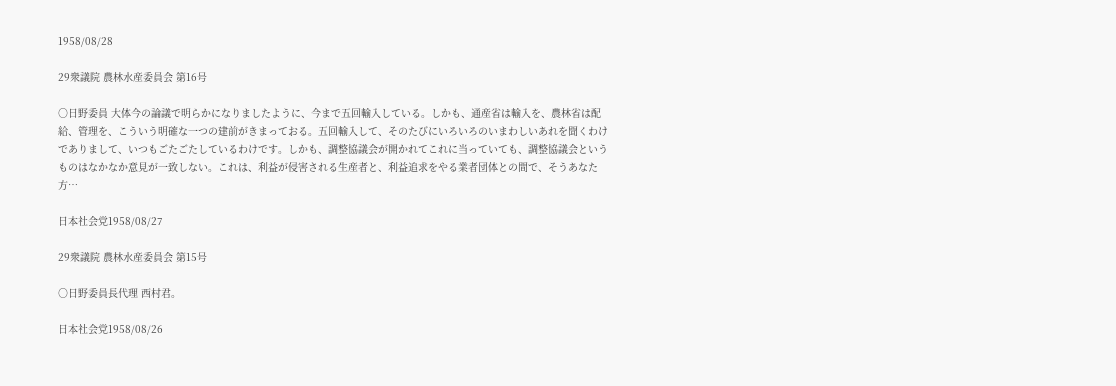1958/08/28

29衆議院 農林水産委員会 第16号

○日野委員 大体今の論議で明らかになりましたように、今まで五回輸入している。しかも、通産省は輸入を、農林省は配給、管理を、こういう明確な一つの建前がきまっておる。五回輸入して、そのたびにいろいろのいまわしいあれを聞くわけでありまして、いつもごたごたしているわけです。しかも、調整協議会が開かれてこれに当っていても、調整協議会というものはなかなか意見が一致しない。これは、利益が侵害される生産者と、利益追求をやる業者団体との間で、そうあなた方…

日本社会党1958/08/27

29衆議院 農林水産委員会 第15号

○日野委員長代理 西村君。

日本社会党1958/08/26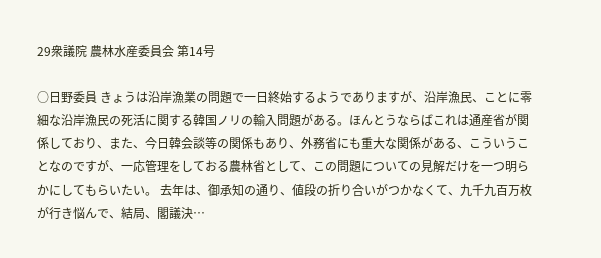29衆議院 農林水産委員会 第14号

○日野委員 きょうは沿岸漁業の問題で一日終始するようでありますが、沿岸漁民、ことに零細な沿岸漁民の死活に関する韓国ノリの輸入問題がある。ほんとうならばこれは通産省が関係しており、また、今日韓会談等の関係もあり、外務省にも重大な関係がある、こういうことなのですが、一応管理をしておる農林省として、この問題についての見解だけを一つ明らかにしてもらいたい。 去年は、御承知の通り、値段の折り合いがつかなくて、九千九百万枚が行き悩んで、結局、閣議決…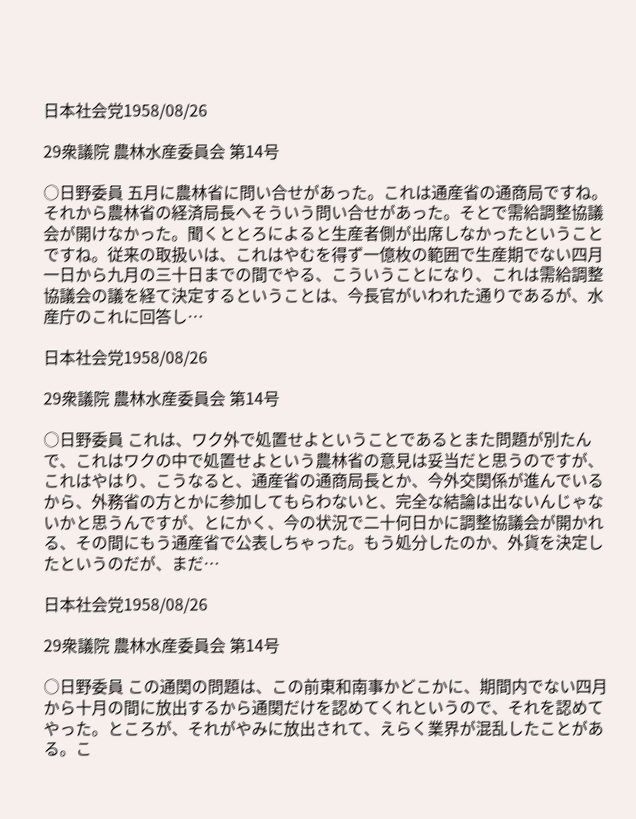日本社会党1958/08/26

29衆議院 農林水産委員会 第14号

○日野委員 五月に農林省に問い合せがあった。これは通産省の通商局ですね。それから農林省の経済局長へそういう問い合せがあった。そとで需給調整協議会が開けなかった。聞くととろによると生産者側が出席しなかったということですね。従来の取扱いは、これはやむを得ず一億枚の範囲で生産期でない四月一日から九月の三十日までの間でやる、こういうことになり、これは需給調整協議会の議を経て決定するということは、今長官がいわれた通りであるが、水産庁のこれに回答し…

日本社会党1958/08/26

29衆議院 農林水産委員会 第14号

○日野委員 これは、ワク外で処置せよということであるとまた問題が別たんで、これはワクの中で処置せよという農林省の意見は妥当だと思うのですが、これはやはり、こうなると、通産省の通商局長とか、今外交関係が進んでいるから、外務省の方とかに参加してもらわないと、完全な結論は出ないんじゃないかと思うんですが、とにかく、今の状況で二十何日かに調整協議会が開かれる、その間にもう通産省で公表しちゃった。もう処分したのか、外貨を決定したというのだが、まだ…

日本社会党1958/08/26

29衆議院 農林水産委員会 第14号

○日野委員 この通関の問題は、この前東和南事かどこかに、期間内でない四月から十月の間に放出するから通関だけを認めてくれというので、それを認めてやった。ところが、それがやみに放出されて、えらく業界が混乱したことがある。こ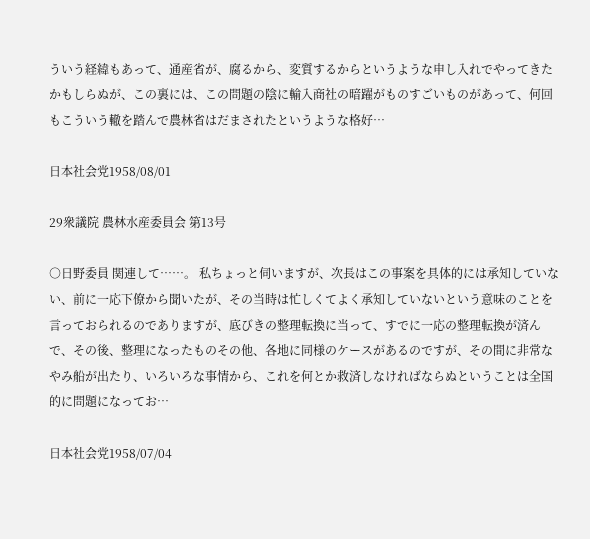ういう経緯もあって、通産省が、腐るから、変質するからというような申し入れでやってきたかもしらぬが、この裏には、この問題の陰に輸入商社の暗躍がものすごいものがあって、何回もこういう轍を踏んで農林省はだまされたというような格好…

日本社会党1958/08/01

29衆議院 農林水産委員会 第13号

○日野委員 関連して……。 私ちょっと伺いますが、次長はこの事案を具体的には承知していない、前に一応下僚から聞いたが、その当時は忙しくてよく承知していないという意味のことを言っておられるのでありますが、底びきの整理転換に当って、すでに一応の整理転換が済んで、その後、整理になったものその他、各地に同様のケースがあるのですが、その間に非常なやみ船が出たり、いろいろな事情から、これを何とか救済しなければならぬということは全国的に問題になってお…

日本社会党1958/07/04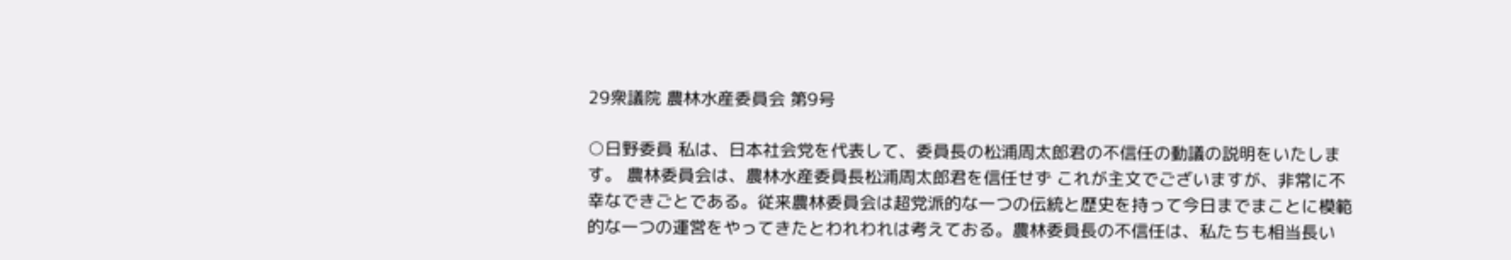29衆議院 農林水産委員会 第9号

○日野委員 私は、日本社会党を代表して、委員長の松浦周太郎君の不信任の動議の説明をいたします。 農林委員会は、農林水産委員長松浦周太郎君を信任せず これが主文でございますが、非常に不幸なできごとである。従来農林委員会は超党派的な一つの伝統と歴史を持って今日までまことに模範的な一つの運営をやってきたとわれわれは考えておる。農林委員長の不信任は、私たちも相当長い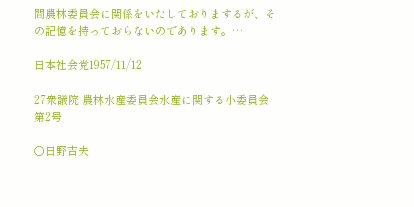間農林委員会に関係をいたしておりまするが、その記憶を持っておらないのであります。…

日本社会党1957/11/12

27衆議院 農林水産委員会水産に関する小委員会 第2号

○日野吉夫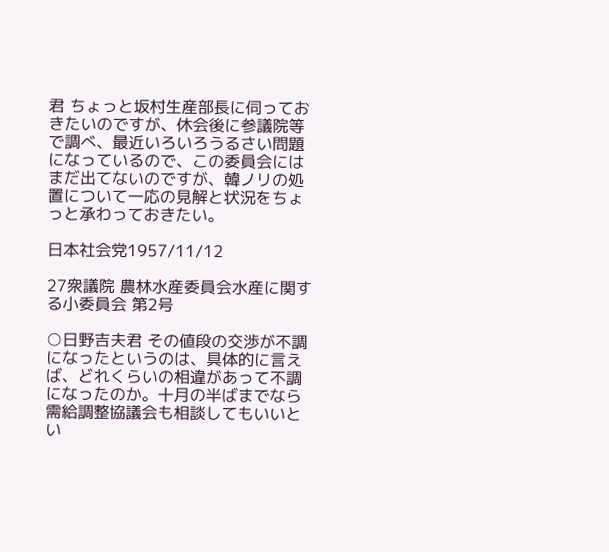君 ちょっと坂村生産部長に伺っておきたいのですが、休会後に参議院等で調べ、最近いろいろうるさい問題になっているので、この委員会にはまだ出てないのですが、韓ノリの処置について一応の見解と状況をちょっと承わっておきたい。

日本社会党1957/11/12

27衆議院 農林水産委員会水産に関する小委員会 第2号

○日野吉夫君 その値段の交渉が不調になったというのは、具体的に言えば、どれくらいの相違があって不調になったのか。十月の半ばまでなら需給調整協議会も相談してもいいとい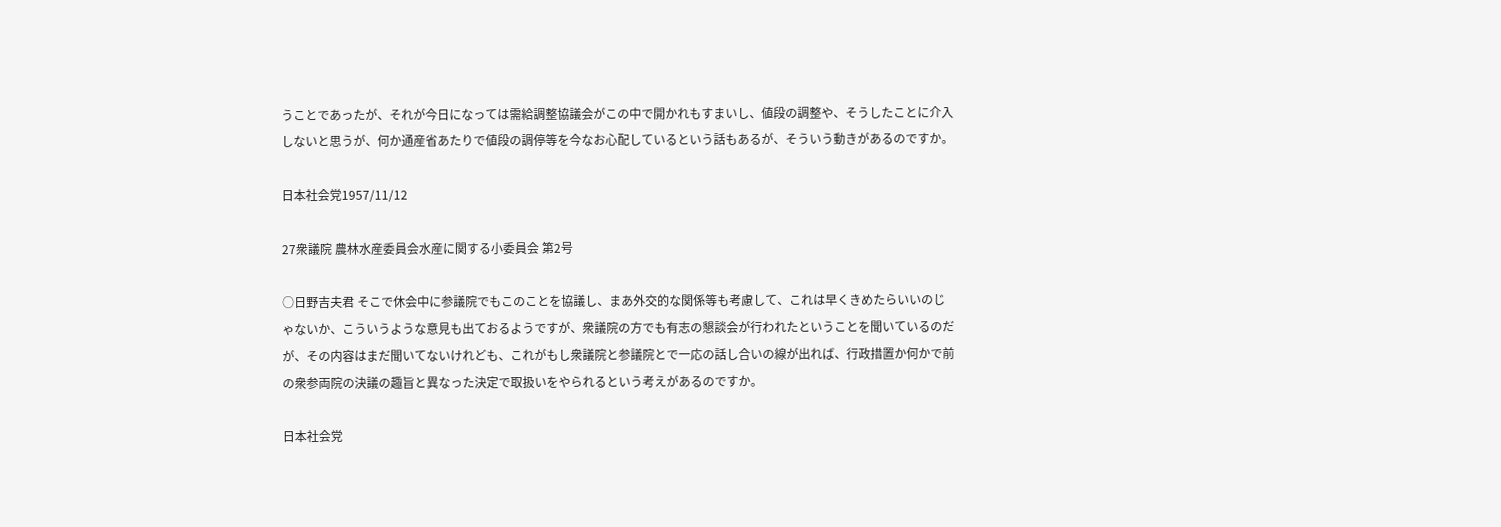うことであったが、それが今日になっては需給調整協議会がこの中で開かれもすまいし、値段の調整や、そうしたことに介入しないと思うが、何か通産省あたりで値段の調停等を今なお心配しているという話もあるが、そういう動きがあるのですか。

日本社会党1957/11/12

27衆議院 農林水産委員会水産に関する小委員会 第2号

○日野吉夫君 そこで休会中に参議院でもこのことを協議し、まあ外交的な関係等も考慮して、これは早くきめたらいいのじゃないか、こういうような意見も出ておるようですが、衆議院の方でも有志の懇談会が行われたということを聞いているのだが、その内容はまだ聞いてないけれども、これがもし衆議院と参議院とで一応の話し合いの線が出れば、行政措置か何かで前の衆参両院の決議の趣旨と異なった決定で取扱いをやられるという考えがあるのですか。

日本社会党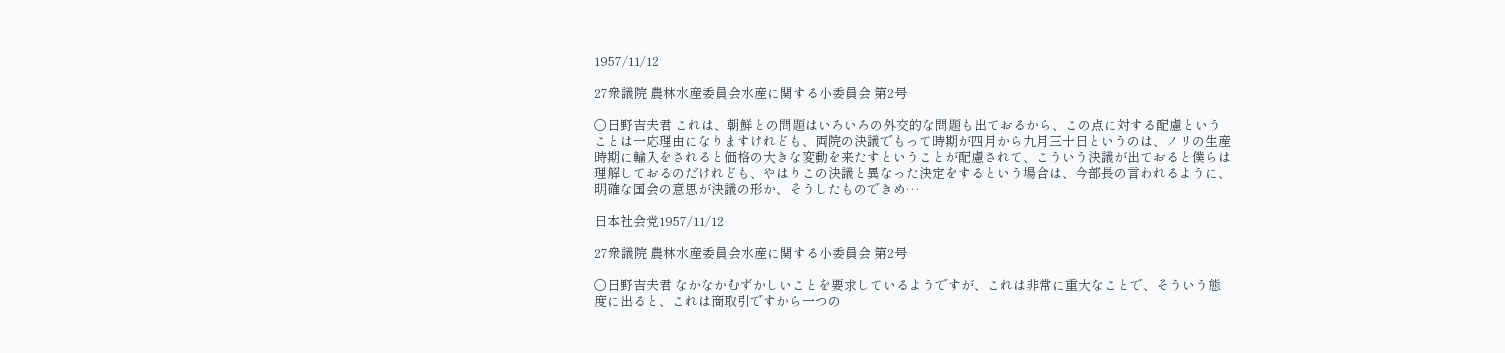1957/11/12

27衆議院 農林水産委員会水産に関する小委員会 第2号

○日野吉夫君 これは、朝鮮との問題はいろいろの外交的な問題も出ておるから、この点に対する配慮ということは一応理由になりますけれども、両院の決議でもって時期が四月から九月三十日というのは、ノリの生産時期に輸入をされると価格の大きな変動を来たすということが配慮されて、こういう決議が出ておると僕らは理解しておるのだけれども、やはりこの決議と異なった決定をするという場合は、今部長の言われるように、明確な国会の意思が決議の形か、そうしたものできめ…

日本社会党1957/11/12

27衆議院 農林水産委員会水産に関する小委員会 第2号

○日野吉夫君 なかなかむずかしいことを要求しているようですが、これは非常に重大なことで、そういう態度に出ると、これは商取引ですから一つの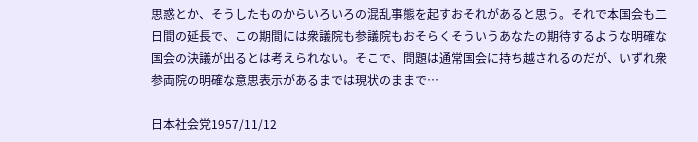思惑とか、そうしたものからいろいろの混乱事態を起すおそれがあると思う。それで本国会も二日間の延長で、この期間には衆議院も参議院もおそらくそういうあなたの期待するような明確な国会の決議が出るとは考えられない。そこで、問題は通常国会に持ち越されるのだが、いずれ衆参両院の明確な意思表示があるまでは現状のままで…

日本社会党1957/11/12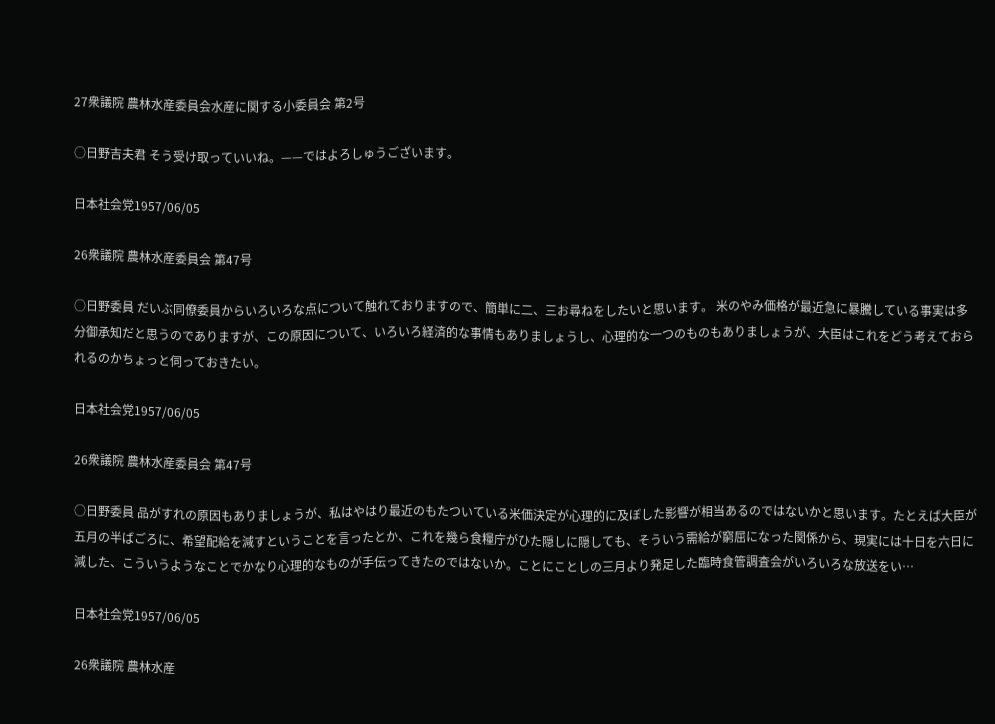27衆議院 農林水産委員会水産に関する小委員会 第2号

○日野吉夫君 そう受け取っていいね。——ではよろしゅうございます。

日本社会党1957/06/05

26衆議院 農林水産委員会 第47号

○日野委員 だいぶ同僚委員からいろいろな点について触れておりますので、簡単に二、三お尋ねをしたいと思います。 米のやみ価格が最近急に暴騰している事実は多分御承知だと思うのでありますが、この原因について、いろいろ経済的な事情もありましょうし、心理的な一つのものもありましょうが、大臣はこれをどう考えておられるのかちょっと伺っておきたい。

日本社会党1957/06/05

26衆議院 農林水産委員会 第47号

○日野委員 品がすれの原因もありましょうが、私はやはり最近のもたついている米価決定が心理的に及ぼした影響が相当あるのではないかと思います。たとえば大臣が五月の半ばごろに、希望配給を減すということを言ったとか、これを幾ら食糧庁がひた隠しに隠しても、そういう需給が窮屈になった関係から、現実には十日を六日に減した、こういうようなことでかなり心理的なものが手伝ってきたのではないか。ことにことしの三月より発足した臨時食管調査会がいろいろな放送をい…

日本社会党1957/06/05

26衆議院 農林水産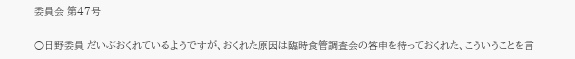委員会 第47号

○日野委員 だいぶおくれているようですが、おくれた原因は臨時食管調査会の答申を待っておくれた、こういうことを言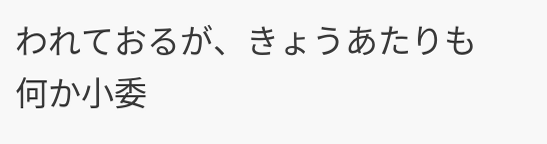われておるが、きょうあたりも何か小委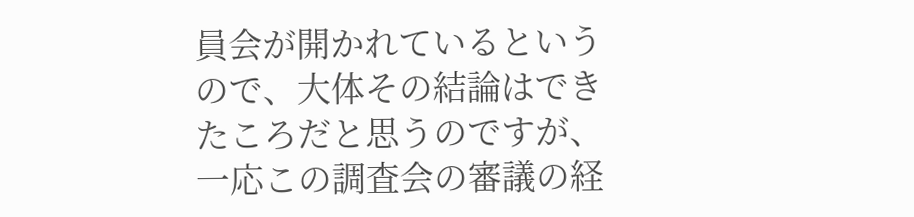員会が開かれているというので、大体その結論はできたころだと思うのですが、一応この調査会の審議の経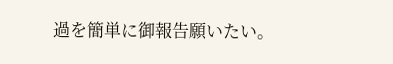過を簡単に御報告願いたい。